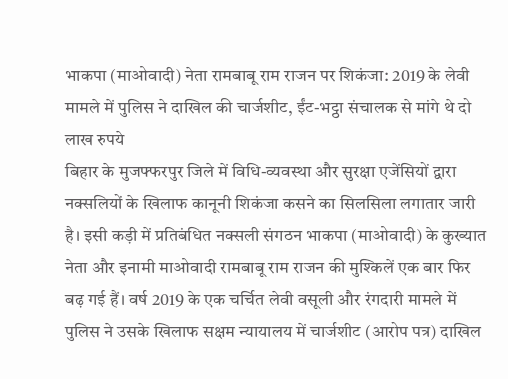भाकपा (माओवादी) नेता रामबाबू राम राजन पर शिकंजा: 2019 के लेवी मामले में पुलिस ने दाखिल की चार्जशीट, ईंट-भट्ठा संचालक से मांगे थे दो लाख रुपये
बिहार के मुजफ्फरपुर जिले में विधि-व्यवस्था और सुरक्षा एजेंसियों द्वारा नक्सलियों के खिलाफ कानूनी शिकंजा कसने का सिलसिला लगातार जारी है। इसी कड़ी में प्रतिबंधित नक्सली संगठन भाकपा (माओवादी) के कुख्यात नेता और इनामी माओवादी रामबाबू राम राजन की मुश्किलें एक बार फिर बढ़ गई हैं। वर्ष 2019 के एक चर्चित लेवी वसूली और रंगदारी मामले में पुलिस ने उसके खिलाफ सक्षम न्यायालय में चार्जशीट (आरोप पत्र) दाखिल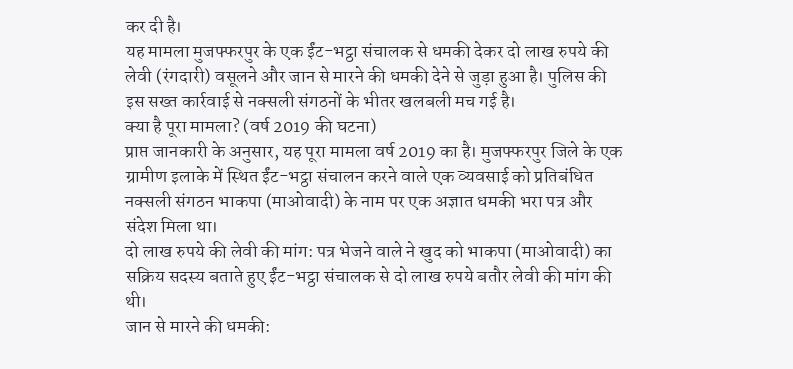कर दी है।
यह मामला मुजफ्फरपुर के एक ईंट-भट्ठा संचालक से धमकी देकर दो लाख रुपये की लेवी (रंगदारी) वसूलने और जान से मारने की धमकी देने से जुड़ा हुआ है। पुलिस की इस सख्त कार्रवाई से नक्सली संगठनों के भीतर खलबली मच गई है।
क्या है पूरा मामला? (वर्ष 2019 की घटना)
प्राप्त जानकारी के अनुसार, यह पूरा मामला वर्ष 2019 का है। मुजफ्फरपुर जिले के एक ग्रामीण इलाके में स्थित ईंट-भट्ठा संचालन करने वाले एक व्यवसाई को प्रतिबंधित नक्सली संगठन भाकपा (माओवादी) के नाम पर एक अज्ञात धमकी भरा पत्र और संदेश मिला था।
दो लाख रुपये की लेवी की मांग: पत्र भेजने वाले ने खुद को भाकपा (माओवादी) का सक्रिय सदस्य बताते हुए ईंट-भट्ठा संचालक से दो लाख रुपये बतौर लेवी की मांग की थी।
जान से मारने की धमकी: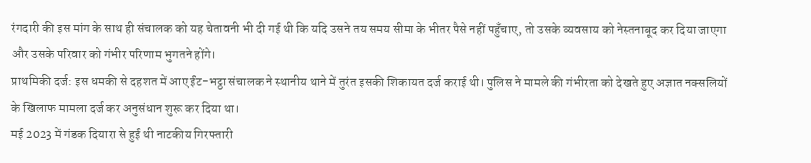रंगदारी की इस मांग के साथ ही संचालक को यह चेतावनी भी दी गई थी कि यदि उसने तय समय सीमा के भीतर पैसे नहीं पहुँचाए, तो उसके व्यवसाय को नेस्तनाबूद कर दिया जाएगा और उसके परिवार को गंभीर परिणाम भुगतने होंगे।
प्राथमिकी दर्ज: इस धमकी से दहशत में आए ईंट-भट्ठा संचालक ने स्थानीय थाने में तुरंत इसकी शिकायत दर्ज कराई थी। पुलिस ने मामले की गंभीरता को देखते हुए अज्ञात नक्सलियों के खिलाफ मामला दर्ज कर अनुसंधान शुरू कर दिया था।
मई 2023 में गंडक दियारा से हुई थी नाटकीय गिरफ्तारी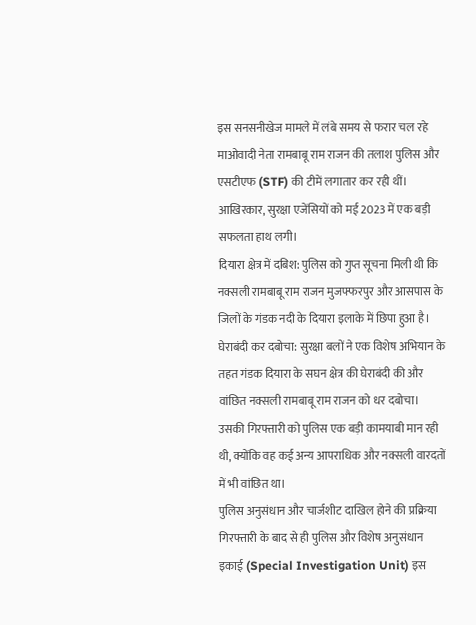इस सनसनीखेज मामले में लंबे समय से फरार चल रहे माओवादी नेता रामबाबू राम राजन की तलाश पुलिस और एसटीएफ (STF) की टीमें लगातार कर रही थीं। आखिरकार, सुरक्षा एजेंसियों को मई 2023 में एक बड़ी सफलता हाथ लगी।
दियारा क्षेत्र में दबिश: पुलिस को गुप्त सूचना मिली थी कि नक्सली रामबाबू राम राजन मुजफ्फरपुर और आसपास के जिलों के गंडक नदी के दियारा इलाके में छिपा हुआ है।
घेराबंदी कर दबोचा: सुरक्षा बलों ने एक विशेष अभियान के तहत गंडक दियारा के सघन क्षेत्र की घेराबंदी की और वांछित नक्सली रामबाबू राम राजन को धर दबोचा। उसकी गिरफ्तारी को पुलिस एक बड़ी कामयाबी मान रही थी, क्योंकि वह कई अन्य आपराधिक और नक्सली वारदतों में भी वांछित था।
पुलिस अनुसंधान और चार्जशीट दाखिल होने की प्रक्रिया
गिरफ्तारी के बाद से ही पुलिस और विशेष अनुसंधान इकाई (Special Investigation Unit) इस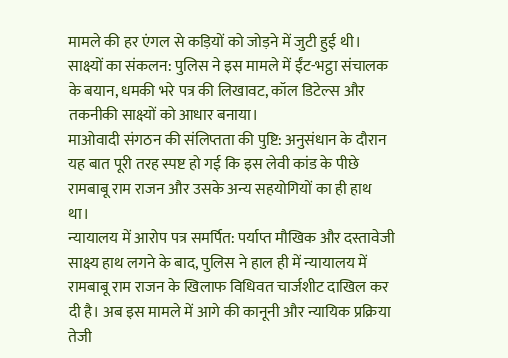मामले की हर एंगल से कड़ियों को जोड़ने में जुटी हुई थी।
साक्ष्यों का संकलन: पुलिस ने इस मामले में ईंट-भट्ठा संचालक के बयान, धमकी भरे पत्र की लिखावट, कॉल डिटेल्स और तकनीकी साक्ष्यों को आधार बनाया।
माओवादी संगठन की संलिप्तता की पुष्टि: अनुसंधान के दौरान यह बात पूरी तरह स्पष्ट हो गई कि इस लेवी कांड के पीछे रामबाबू राम राजन और उसके अन्य सहयोगियों का ही हाथ था।
न्यायालय में आरोप पत्र समर्पित: पर्याप्त मौखिक और दस्तावेजी साक्ष्य हाथ लगने के बाद, पुलिस ने हाल ही में न्यायालय में रामबाबू राम राजन के खिलाफ विधिवत चार्जशीट दाखिल कर दी है। अब इस मामले में आगे की कानूनी और न्यायिक प्रक्रिया तेजी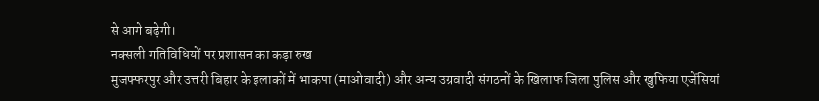से आगे बढ़ेगी।
नक्सली गतिविधियों पर प्रशासन का कड़ा रुख
मुजफ्फरपुर और उत्तरी बिहार के इलाकों में भाकपा (माओवादी) और अन्य उग्रवादी संगठनों के खिलाफ जिला पुलिस और खुफिया एजेंसियां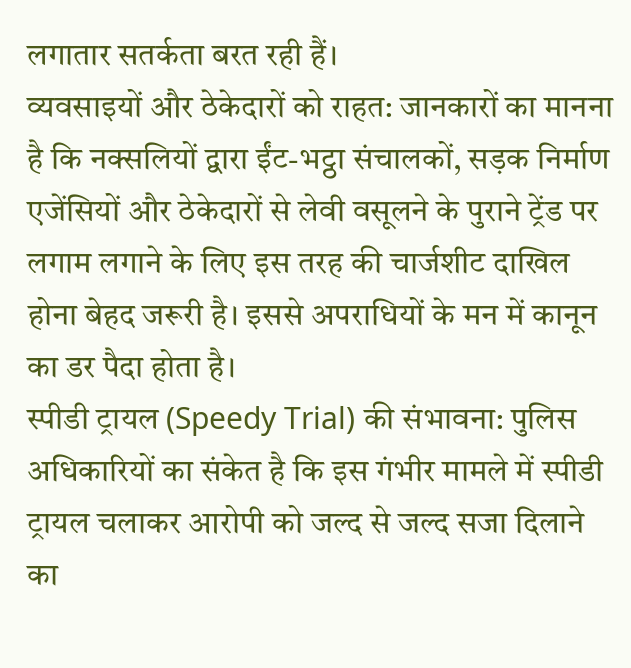लगातार सतर्कता बरत रही हैं।
व्यवसाइयों और ठेकेदारों को राहत: जानकारों का मानना है कि नक्सलियों द्वारा ईंट-भट्ठा संचालकों, सड़क निर्माण एजेंसियों और ठेकेदारों से लेवी वसूलने के पुराने ट्रेंड पर लगाम लगाने के लिए इस तरह की चार्जशीट दाखिल होना बेहद जरूरी है। इससे अपराधियों के मन में कानून का डर पैदा होता है।
स्पीडी ट्रायल (Speedy Trial) की संभावना: पुलिस अधिकारियों का संकेत है कि इस गंभीर मामले में स्पीडी ट्रायल चलाकर आरोपी को जल्द से जल्द सजा दिलाने का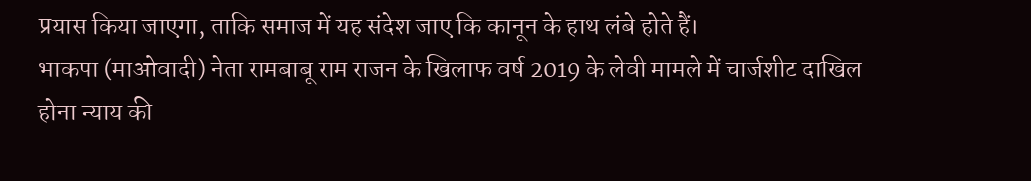प्रयास किया जाएगा, ताकि समाज में यह संदेश जाए कि कानून के हाथ लंबे होते हैं।
भाकपा (माओवादी) नेता रामबाबू राम राजन के खिलाफ वर्ष 2019 के लेवी मामले में चार्जशीट दाखिल होना न्याय की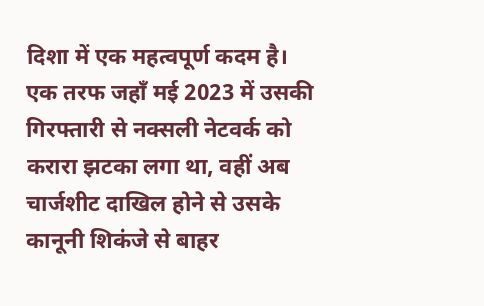दिशा में एक महत्वपूर्ण कदम है। एक तरफ जहाँ मई 2023 में उसकी गिरफ्तारी से नक्सली नेटवर्क को करारा झटका लगा था, वहीं अब चार्जशीट दाखिल होने से उसके कानूनी शिकंजे से बाहर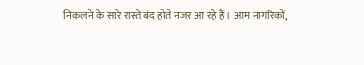निकलने के सारे रास्ते बंद होते नजर आ रहे हैं। आम नागरिकों,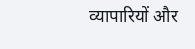व्यापारियों और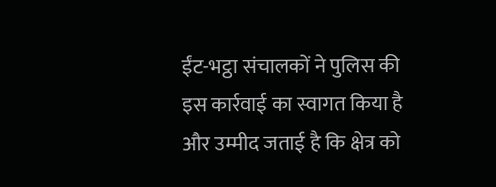ईंट-भट्ठा संचालकों ने पुलिस की इस कार्रवाई का स्वागत किया है और उम्मीद जताई है कि क्षेत्र को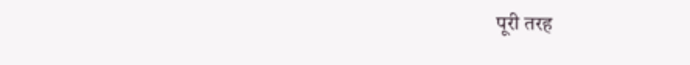पूरी तरह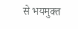से भयमुक्त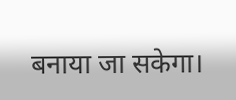बनाया जा सकेगा।